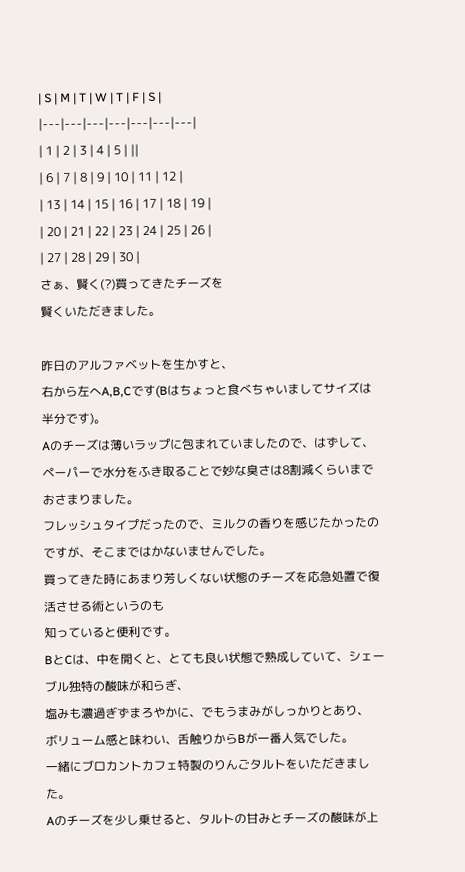| S | M | T | W | T | F | S |
|---|---|---|---|---|---|---|
| 1 | 2 | 3 | 4 | 5 | ||
| 6 | 7 | 8 | 9 | 10 | 11 | 12 |
| 13 | 14 | 15 | 16 | 17 | 18 | 19 |
| 20 | 21 | 22 | 23 | 24 | 25 | 26 |
| 27 | 28 | 29 | 30 |
さぁ、賢く(?)買ってきたチーズを
賢くいただきました。

昨日のアルファベットを生かすと、
右から左へA,B,Cです(Bはちょっと食べちゃいましてサイズは半分です)。
Aのチーズは薄いラップに包まれていましたので、はずして、
ペーパーで水分をふき取ることで妙な臭さは8割減くらいまでおさまりました。
フレッシュタイプだったので、ミルクの香りを感じたかったのですが、そこまではかないませんでした。
買ってきた時にあまり芳しくない状態のチーズを応急処置で復活させる術というのも
知っていると便利です。
BとCは、中を開くと、とても良い状態で熟成していて、シェーブル独特の酸味が和らぎ、
塩みも濃過ぎずまろやかに、でもうまみがしっかりとあり、
ボリューム感と味わい、舌触りからBが一番人気でした。
一緒にブロカントカフェ特製のりんごタルトをいただきました。
Aのチーズを少し乗せると、タルトの甘みとチーズの酸味が上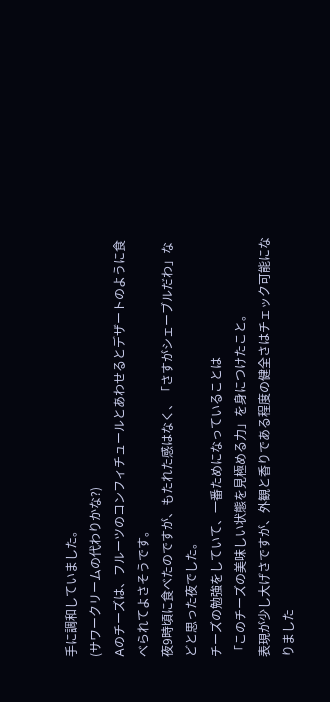手に調和していました。
(サワークリームの代わりかな?)
Aのチーズは、フルーツのコンフィチュールとあわせるとデザートのように食べられてよさそうです。
夜9時頃に食べたのですが、もたれた感はなく、「さすがシェーブルだわ」などと思った夜でした。
チーズの勉強をしていて、一番ためになっていることは
「このチーズの美味しい状態を見極める力」を身につけたこと。
表現が少し大げさですが、外観と香りである程度の健全さはチェック可能になりました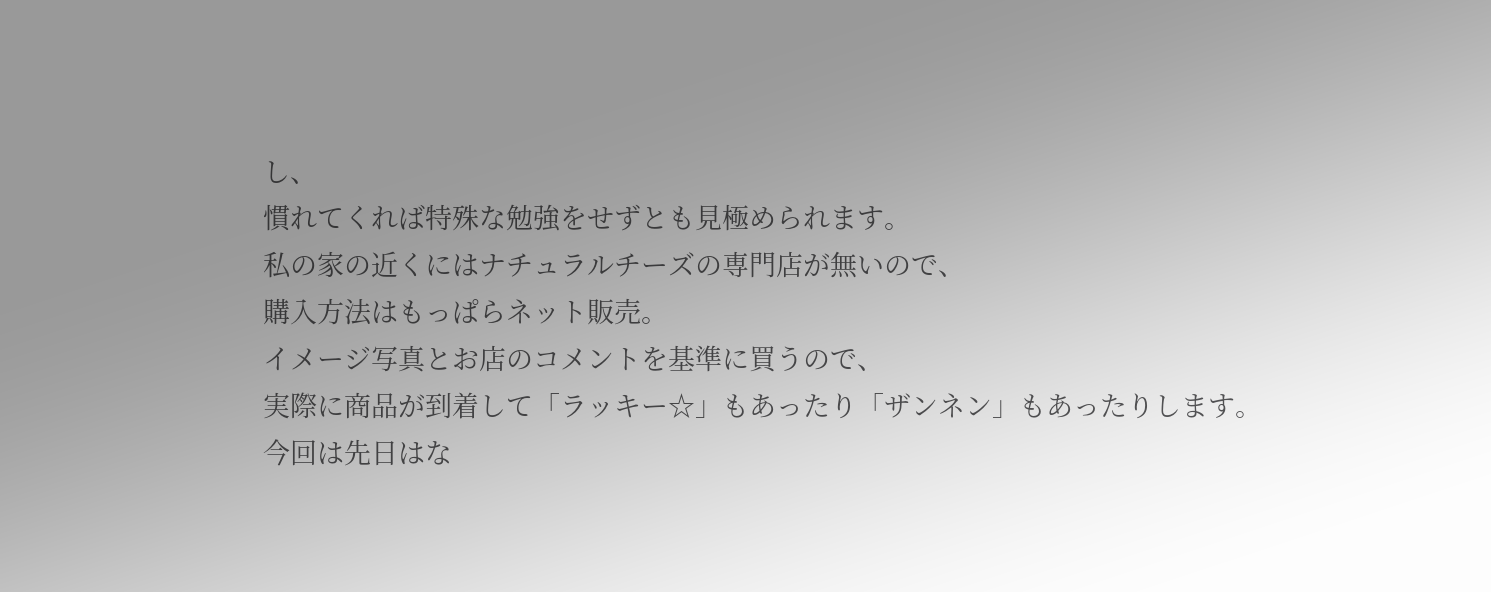し、
慣れてくれば特殊な勉強をせずとも見極められます。
私の家の近くにはナチュラルチーズの専門店が無いので、
購入方法はもっぱらネット販売。
イメージ写真とお店のコメントを基準に買うので、
実際に商品が到着して「ラッキー☆」もあったり「ザンネン」もあったりします。
今回は先日はな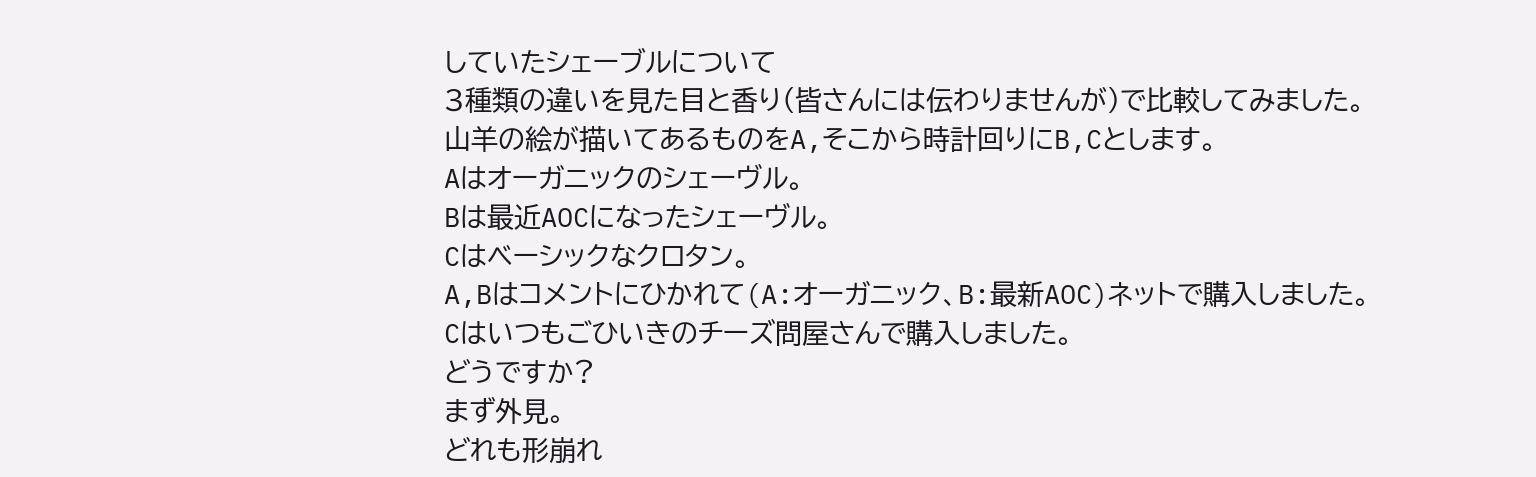していたシェーブルについて
3種類の違いを見た目と香り(皆さんには伝わりませんが)で比較してみました。
山羊の絵が描いてあるものをA,そこから時計回りにB,Cとします。
Aはオーガニックのシェーヴル。
Bは最近AOCになったシェーヴル。
Cはベーシックなクロタン。
A,Bはコメントにひかれて(A:オーガニック、B:最新AOC)ネットで購入しました。
Cはいつもごひいきのチーズ問屋さんで購入しました。
どうですか?
まず外見。
どれも形崩れ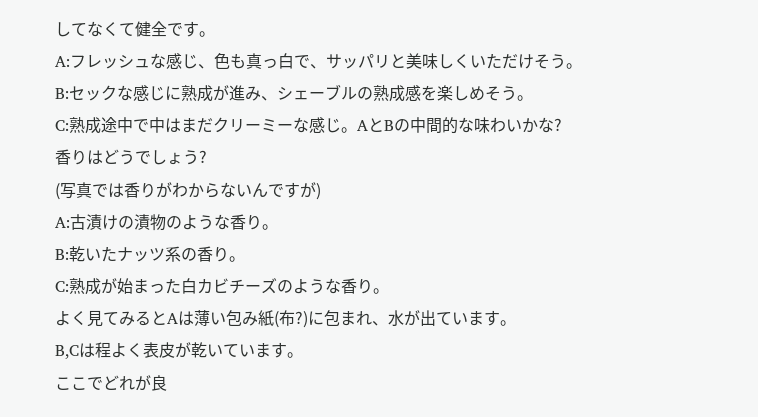してなくて健全です。
A:フレッシュな感じ、色も真っ白で、サッパリと美味しくいただけそう。
B:セックな感じに熟成が進み、シェーブルの熟成感を楽しめそう。
C:熟成途中で中はまだクリーミーな感じ。AとBの中間的な味わいかな?
香りはどうでしょう?
(写真では香りがわからないんですが)
A:古漬けの漬物のような香り。
B:乾いたナッツ系の香り。
C:熟成が始まった白カビチーズのような香り。
よく見てみるとAは薄い包み紙(布?)に包まれ、水が出ています。
B,Cは程よく表皮が乾いています。
ここでどれが良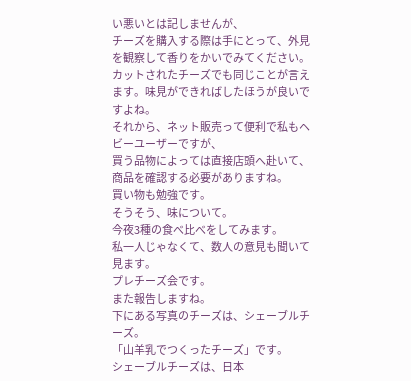い悪いとは記しませんが、
チーズを購入する際は手にとって、外見を観察して香りをかいでみてください。
カットされたチーズでも同じことが言えます。味見ができればしたほうが良いですよね。
それから、ネット販売って便利で私もヘビーユーザーですが、
買う品物によっては直接店頭へ赴いて、商品を確認する必要がありますね。
買い物も勉強です。
そうそう、味について。
今夜3種の食べ比べをしてみます。
私一人じゃなくて、数人の意見も聞いて見ます。
プレチーズ会です。
また報告しますね。
下にある写真のチーズは、シェーブルチーズ。
「山羊乳でつくったチーズ」です。
シェーブルチーズは、日本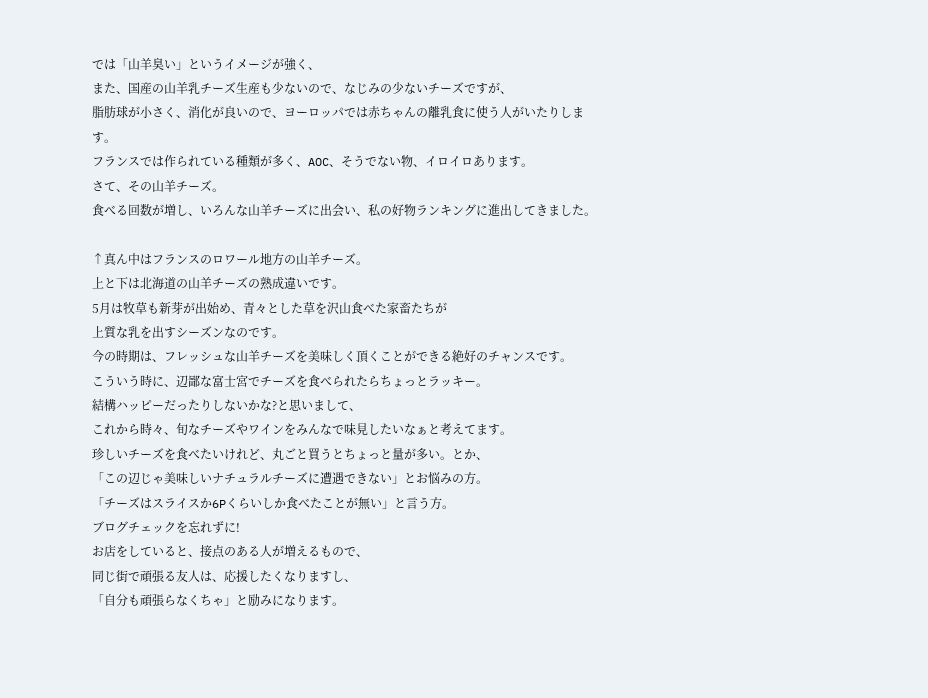では「山羊臭い」というイメージが強く、
また、国産の山羊乳チーズ生産も少ないので、なじみの少ないチーズですが、
脂肪球が小さく、消化が良いので、ヨーロッパでは赤ちゃんの離乳食に使う人がいたりします。
フランスでは作られている種類が多く、AOC、そうでない物、イロイロあります。
さて、その山羊チーズ。
食べる回数が増し、いろんな山羊チーズに出会い、私の好物ランキングに進出してきました。

↑真ん中はフランスのロワール地方の山羊チーズ。
上と下は北海道の山羊チーズの熟成違いです。
5月は牧草も新芽が出始め、青々とした草を沢山食べた家畜たちが
上質な乳を出すシーズンなのです。
今の時期は、フレッシュな山羊チーズを美味しく頂くことができる絶好のチャンスです。
こういう時に、辺鄙な富士宮でチーズを食べられたらちょっとラッキー。
結構ハッピーだったりしないかな?と思いまして、
これから時々、旬なチーズやワインをみんなで味見したいなぁと考えてます。
珍しいチーズを食べたいけれど、丸ごと買うとちょっと量が多い。とか、
「この辺じゃ美味しいナチュラルチーズに遭遇できない」とお悩みの方。
「チーズはスライスか6Pくらいしか食べたことが無い」と言う方。
ブログチェックを忘れずに!
お店をしていると、接点のある人が増えるもので、
同じ街で頑張る友人は、応援したくなりますし、
「自分も頑張らなくちゃ」と励みになります。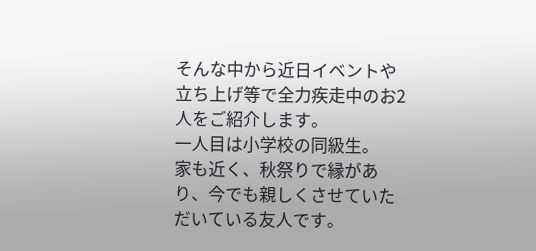そんな中から近日イベントや立ち上げ等で全力疾走中のお2人をご紹介します。
一人目は小学校の同級生。
家も近く、秋祭りで縁があり、今でも親しくさせていただいている友人です。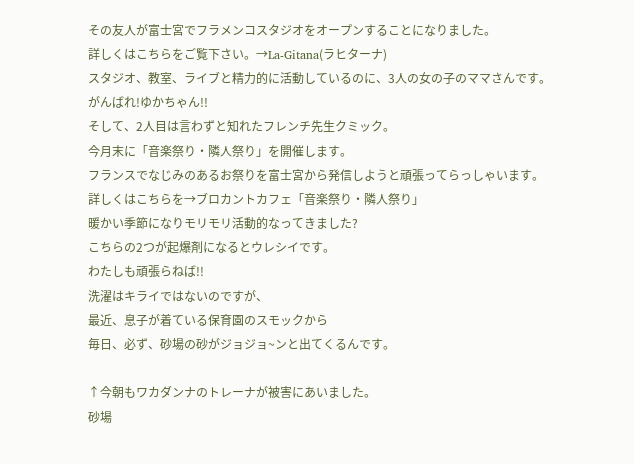その友人が富士宮でフラメンコスタジオをオープンすることになりました。
詳しくはこちらをご覧下さい。→La-Gitana(ラヒターナ)
スタジオ、教室、ライブと精力的に活動しているのに、3人の女の子のママさんです。
がんばれ!ゆかちゃん!!
そして、2人目は言わずと知れたフレンチ先生クミック。
今月末に「音楽祭り・隣人祭り」を開催します。
フランスでなじみのあるお祭りを富士宮から発信しようと頑張ってらっしゃいます。
詳しくはこちらを→ブロカントカフェ「音楽祭り・隣人祭り」
暖かい季節になりモリモリ活動的なってきました?
こちらの2つが起爆剤になるとウレシイです。
わたしも頑張らねば!!
洗濯はキライではないのですが、
最近、息子が着ている保育園のスモックから
毎日、必ず、砂場の砂がジョジョ~ンと出てくるんです。

↑今朝もワカダンナのトレーナが被害にあいました。
砂場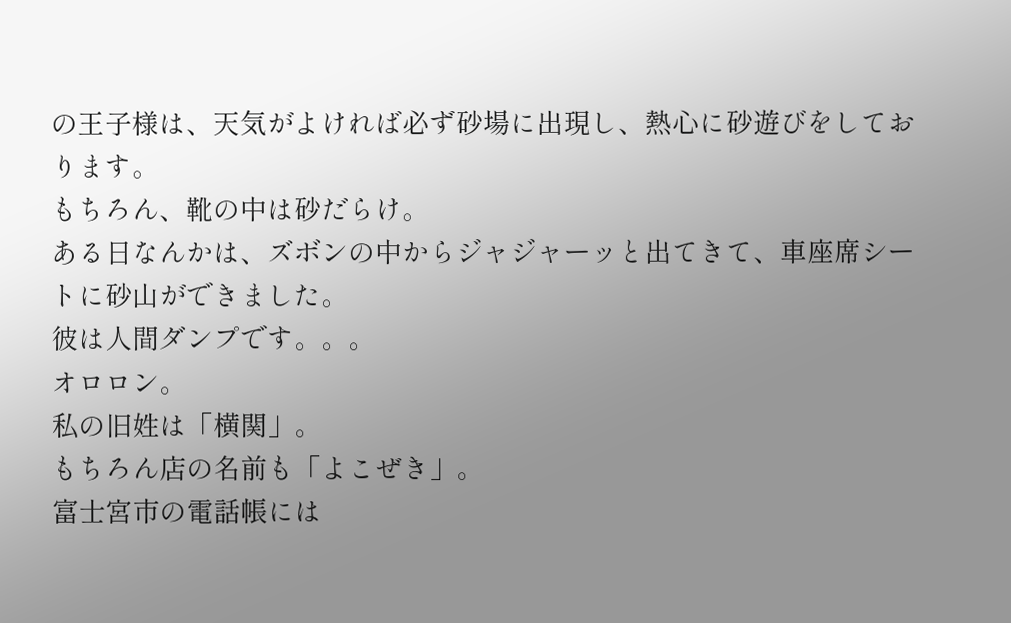の王子様は、天気がよければ必ず砂場に出現し、熱心に砂遊びをしております。
もちろん、靴の中は砂だらけ。
ある日なんかは、ズボンの中からジャジャーッと出てきて、車座席シートに砂山ができました。
彼は人間ダンプです。。。
オロロン。
私の旧姓は「横関」。
もちろん店の名前も「よこぜき」。
富士宮市の電話帳には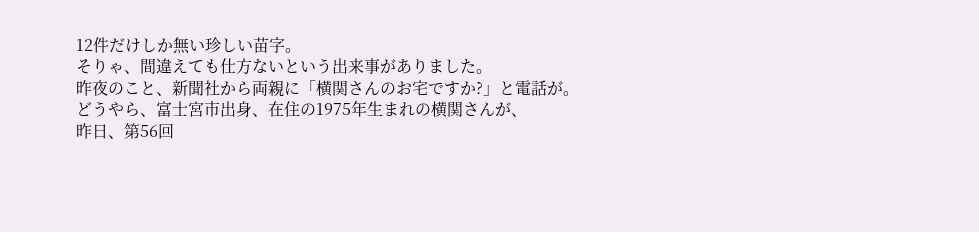12件だけしか無い珍しい苗字。
そりゃ、間違えても仕方ないという出来事がありました。
昨夜のこと、新聞社から両親に「横関さんのお宅ですか?」と電話が。
どうやら、富士宮市出身、在住の1975年生まれの横関さんが、
昨日、第56回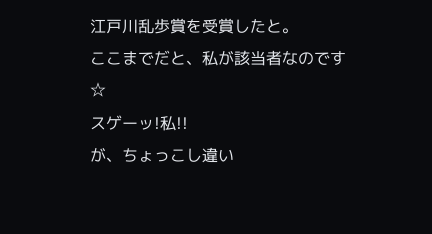江戸川乱歩賞を受賞したと。
ここまでだと、私が該当者なのです☆
スゲーッ!私!!
が、ちょっこし違い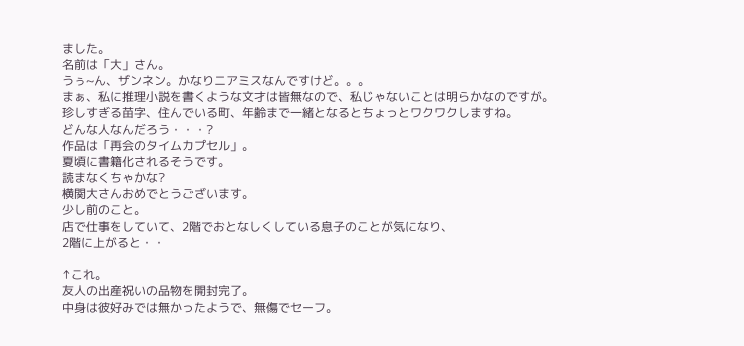ました。
名前は「大」さん。
うぅ~ん、ザンネン。かなりニアミスなんですけど。。。
まぁ、私に推理小説を書くような文才は皆無なので、私じゃないことは明らかなのですが。
珍しすぎる苗字、住んでいる町、年齢まで一緒となるとちょっとワクワクしますね。
どんな人なんだろう・・・?
作品は「再会のタイムカプセル」。
夏頃に書籍化されるそうです。
読まなくちゃかな?
横関大さんおめでとうございます。
少し前のこと。
店で仕事をしていて、2階でおとなしくしている息子のことが気になり、
2階に上がると・・

↑これ。
友人の出産祝いの品物を開封完了。
中身は彼好みでは無かったようで、無傷でセーフ。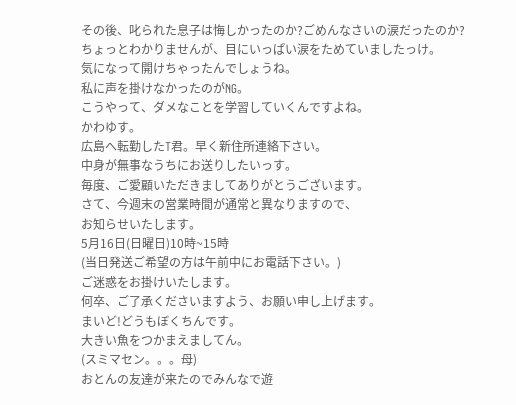その後、叱られた息子は悔しかったのか?ごめんなさいの涙だったのか?
ちょっとわかりませんが、目にいっぱい涙をためていましたっけ。
気になって開けちゃったんでしょうね。
私に声を掛けなかったのがNG。
こうやって、ダメなことを学習していくんですよね。
かわゆす。
広島へ転勤したT君。早く新住所連絡下さい。
中身が無事なうちにお送りしたいっす。
毎度、ご愛顧いただきましてありがとうございます。
さて、今週末の営業時間が通常と異なりますので、
お知らせいたします。
5月16日(日曜日)10時~15時
(当日発送ご希望の方は午前中にお電話下さい。)
ご迷惑をお掛けいたします。
何卒、ご了承くださいますよう、お願い申し上げます。
まいど!どうもぼくちんです。
大きい魚をつかまえましてん。
(スミマセン。。。母)
おとんの友達が来たのでみんなで遊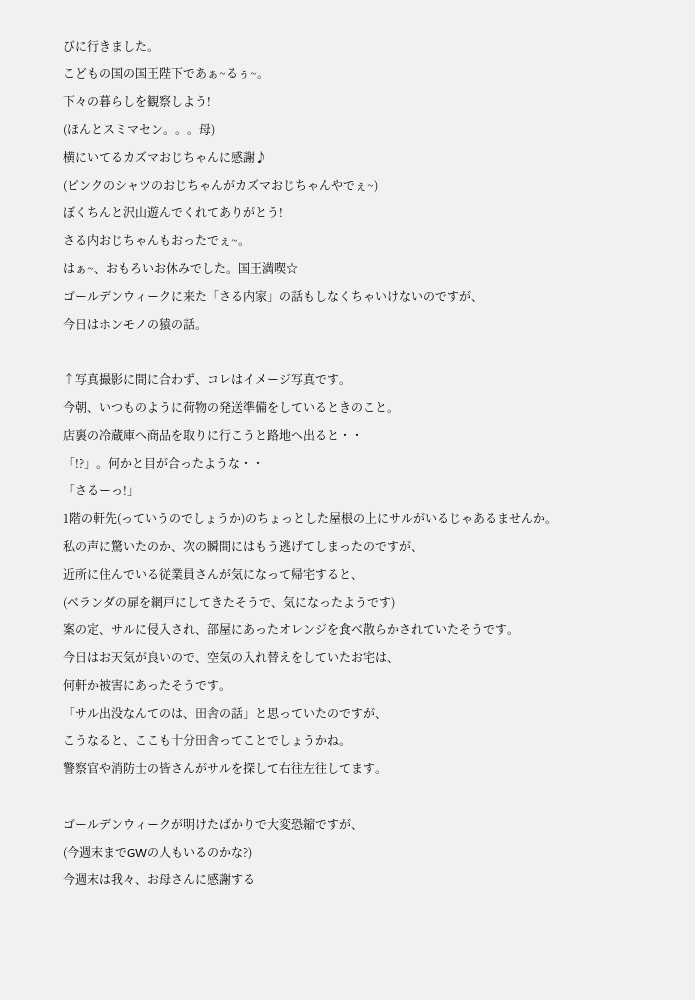びに行きました。
こどもの国の国王陛下であぁ~るぅ~。
下々の暮らしを観察しよう!
(ほんとスミマセン。。。母)
横にいてるカズマおじちゃんに感謝♪
(ピンクのシャツのおじちゃんがカズマおじちゃんやでぇ~)
ぼくちんと沢山遊んでくれてありがとう!
さる内おじちゃんもおったでぇ~。
はぁ~、おもろいお休みでした。国王満喫☆
ゴールデンウィークに来た「さる内家」の話もしなくちゃいけないのですが、
今日はホンモノの猿の話。

↑写真撮影に間に合わず、コレはイメージ写真です。
今朝、いつものように荷物の発送準備をしているときのこと。
店裏の冷蔵庫へ商品を取りに行こうと路地へ出ると・・
「!?」。何かと目が合ったような・・
「さるーっ!」
1階の軒先(っていうのでしょうか)のちょっとした屋根の上にサルがいるじゃあるませんか。
私の声に驚いたのか、次の瞬間にはもう逃げてしまったのですが、
近所に住んでいる従業員さんが気になって帰宅すると、
(ベランダの扉を網戸にしてきたそうで、気になったようです)
案の定、サルに侵入され、部屋にあったオレンジを食べ散らかされていたそうです。
今日はお天気が良いので、空気の入れ替えをしていたお宅は、
何軒か被害にあったそうです。
「サル出没なんてのは、田舎の話」と思っていたのですが、
こうなると、ここも十分田舎ってことでしょうかね。
警察官や消防士の皆さんがサルを探して右往左往してます。

ゴールデンウィークが明けたばかりで大変恐縮ですが、
(今週末までGWの人もいるのかな?)
今週末は我々、お母さんに感謝する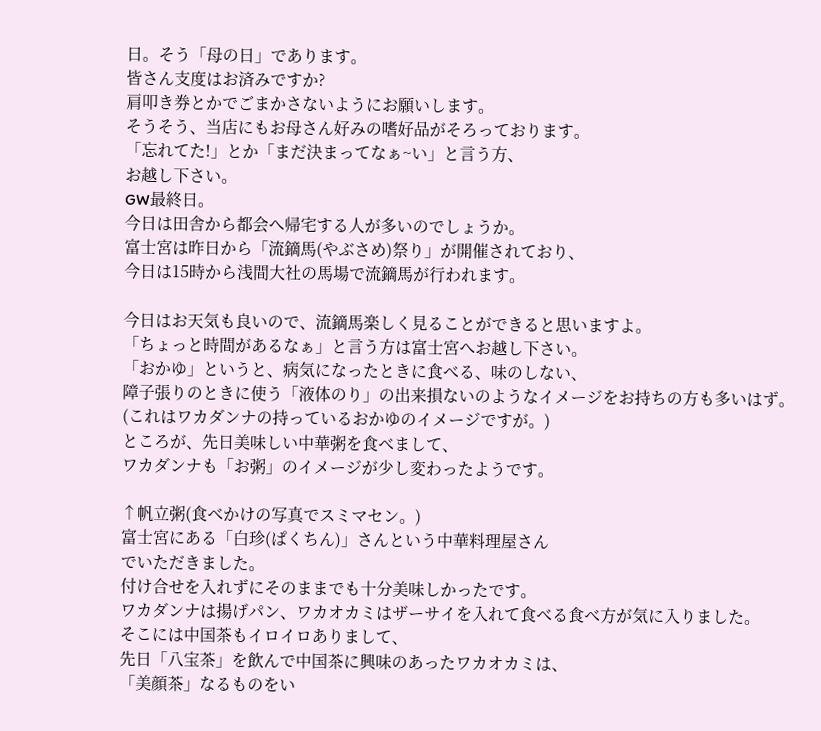日。そう「母の日」であります。
皆さん支度はお済みですか?
肩叩き券とかでごまかさないようにお願いします。
そうそう、当店にもお母さん好みの嗜好品がそろっております。
「忘れてた!」とか「まだ決まってなぁ~い」と言う方、
お越し下さい。
GW最終日。
今日は田舎から都会へ帰宅する人が多いのでしょうか。
富士宮は昨日から「流鏑馬(やぶさめ)祭り」が開催されており、
今日は15時から浅間大社の馬場で流鏑馬が行われます。

今日はお天気も良いので、流鏑馬楽しく見ることができると思いますよ。
「ちょっと時間があるなぁ」と言う方は富士宮へお越し下さい。
「おかゆ」というと、病気になったときに食べる、味のしない、
障子張りのときに使う「液体のり」の出来損ないのようなイメージをお持ちの方も多いはず。
(これはワカダンナの持っているおかゆのイメージですが。)
ところが、先日美味しい中華粥を食べまして、
ワカダンナも「お粥」のイメージが少し変わったようです。

↑帆立粥(食べかけの写真でスミマセン。)
富士宮にある「白珍(ぱくちん)」さんという中華料理屋さん
でいただきました。
付け合せを入れずにそのままでも十分美味しかったです。
ワカダンナは揚げパン、ワカオカミはザーサイを入れて食べる食べ方が気に入りました。
そこには中国茶もイロイロありまして、
先日「八宝茶」を飲んで中国茶に興味のあったワカオカミは、
「美顔茶」なるものをい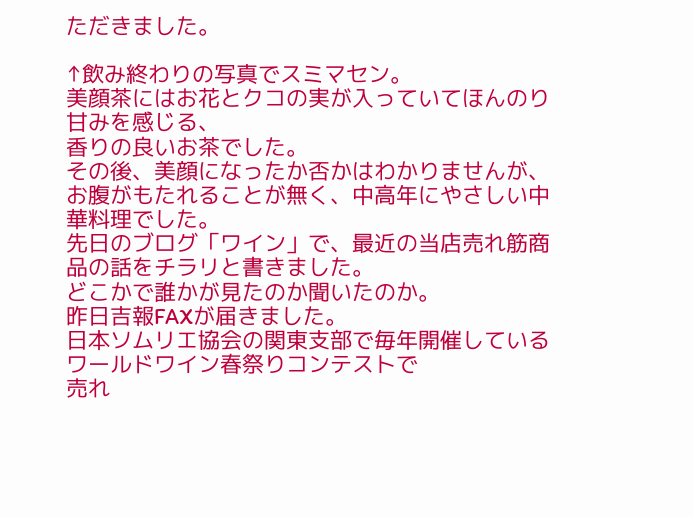ただきました。

↑飲み終わりの写真でスミマセン。
美顔茶にはお花とクコの実が入っていてほんのり甘みを感じる、
香りの良いお茶でした。
その後、美顔になったか否かはわかりませんが、
お腹がもたれることが無く、中高年にやさしい中華料理でした。
先日のブログ「ワイン」で、最近の当店売れ筋商品の話をチラリと書きました。
どこかで誰かが見たのか聞いたのか。
昨日吉報FAXが届きました。
日本ソムリエ協会の関東支部で毎年開催しているワールドワイン春祭りコンテストで
売れ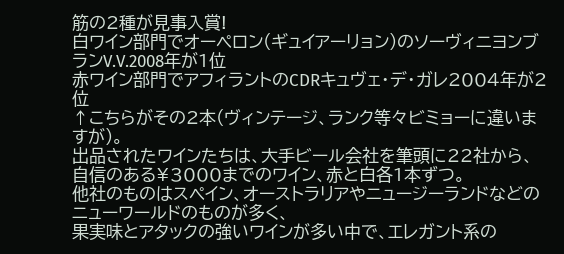筋の2種が見事入賞!
白ワイン部門でオーペロン(ギュイアーリョン)のソーヴィニヨンブランV.V.2008年が1位
赤ワイン部門でアフィラントのCDRキュヴェ・デ・ガレ2004年が2位
↑こちらがその2本(ヴィンテージ、ランク等々ビミョーに違いますが)。
出品されたワインたちは、大手ビール会社を筆頭に22社から、
自信のある¥3000までのワイン、赤と白各1本ずつ。
他社のものはスペイン、オーストラリアやニュージーランドなどのニューワールドのものが多く、
果実味とアタックの強いワインが多い中で、エレガント系の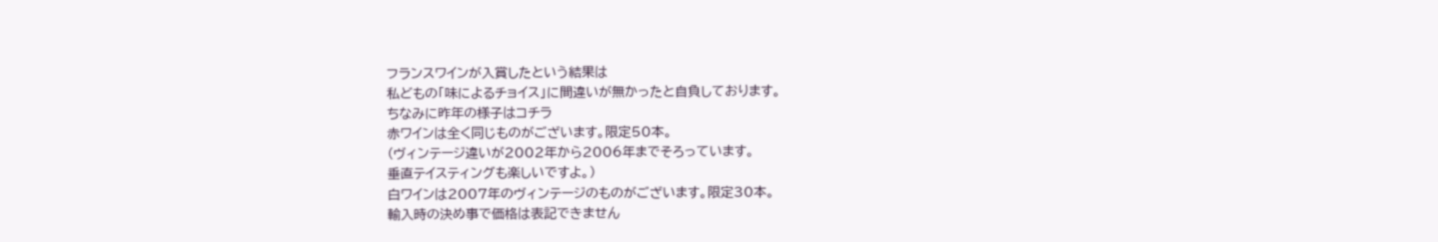フランスワインが入賞したという結果は
私どもの「味によるチョイス」に間違いが無かったと自負しております。
ちなみに昨年の様子はコチラ
赤ワインは全く同じものがございます。限定50本。
(ヴィンテージ違いが2002年から2006年までそろっています。
垂直テイスティングも楽しいですよ。)
白ワインは2007年のヴィンテージのものがございます。限定30本。
輸入時の決め事で価格は表記できません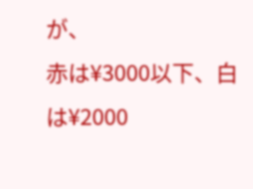が、
赤は¥3000以下、白は¥2000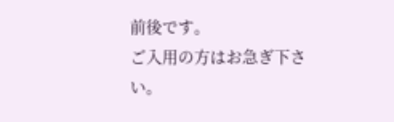前後です。
ご入用の方はお急ぎ下さい。